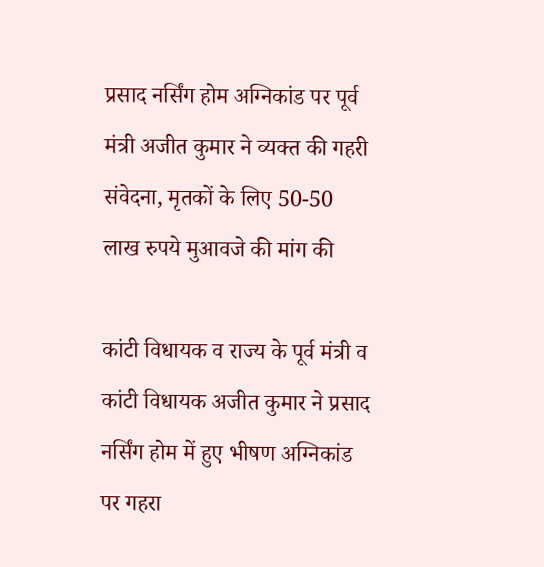प्रसाद नर्सिंग होम अग्निकांड पर पूर्व मंत्री अजीत कुमार ने व्यक्त की गहरी संवेदना, मृतकों के लिए 50-50 लाख रुपये मुआवजे की मांग की

कांटी विधायक व राज्य के पूर्व मंत्री व कांटी विधायक अजीत कुमार ने प्रसाद नर्सिंग होम में हुए भीषण अग्निकांड पर गहरा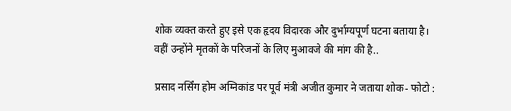शोक व्यक्त करते हुए इसे एक हृदय विदारक और दुर्भाग्यपूर्ण घटना बताया है। वहीं उन्होंने मृतकों के परिजनों के लिए मुआवजे की मांग की है..

प्रसाद नर्सिंग होम अग्निकांड पर पूर्व मंत्री अजीत कुमार ने जताया शोक- फोटो :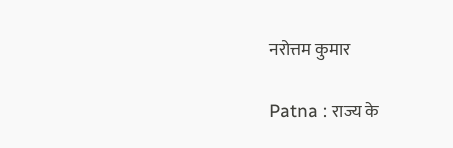नरोत्तम कुमार

Patna : राज्य के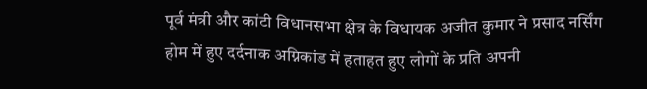पूर्व मंत्री और कांटी विधानसभा क्षेत्र के विधायक अजीत कुमार ने प्रसाद नर्सिंग होम में हुए दर्दनाक अग्निकांड में हताहत हुए लोगों के प्रति अपनी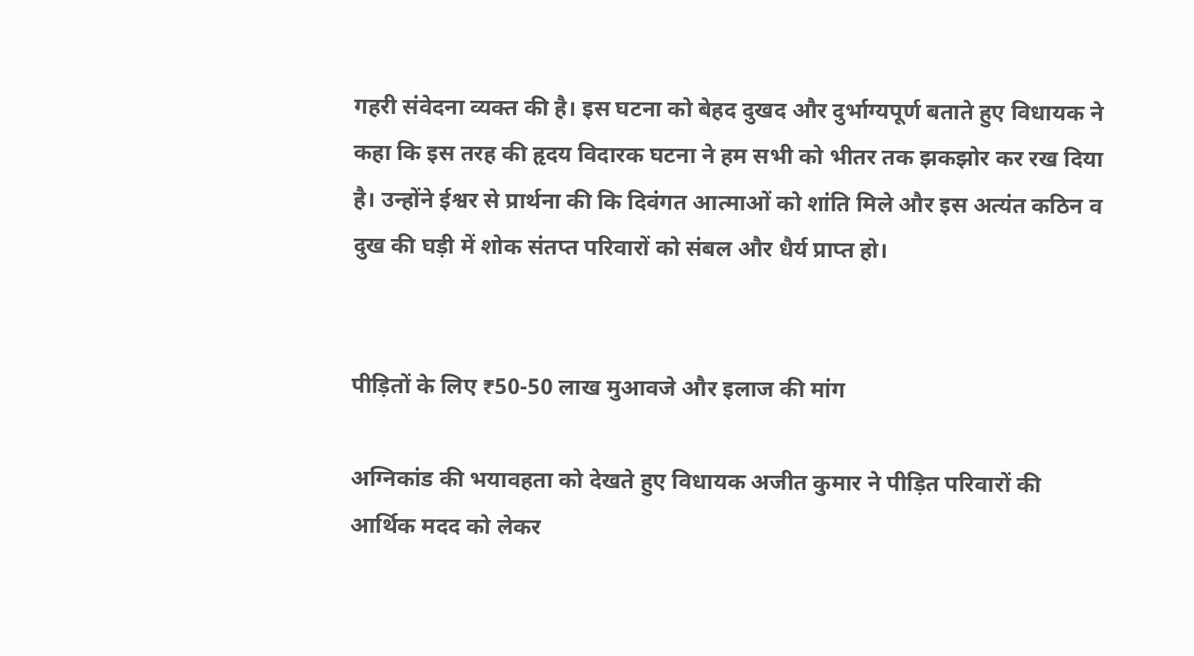गहरी संवेदना व्यक्त की है। इस घटना को बेहद दुखद और दुर्भाग्यपूर्ण बताते हुए विधायक ने कहा कि इस तरह की हृदय विदारक घटना ने हम सभी को भीतर तक झकझोर कर रख दिया है। उन्होंने ईश्वर से प्रार्थना की कि दिवंगत आत्माओं को शांति मिले और इस अत्यंत कठिन व दुख की घड़ी में शोक संतप्त परिवारों को संबल और धैर्य प्राप्त हो।


पीड़ितों के लिए ₹50-50 लाख मुआवजे और इलाज की मांग

अग्निकांड की भयावहता को देखते हुए विधायक अजीत कुमार ने पीड़ित परिवारों की आर्थिक मदद को लेकर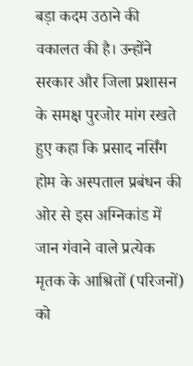बड़ा कदम उठाने की वकालत की है। उन्होंने सरकार और जिला प्रशासन के समक्ष पुरजोर मांग रखते हुए कहा कि प्रसाद नर्सिंग होम के अस्पताल प्रबंधन की ओर से इस अग्निकांड में जान गंवाने वाले प्रत्येक मृतक के आश्रितों (परिजनों) को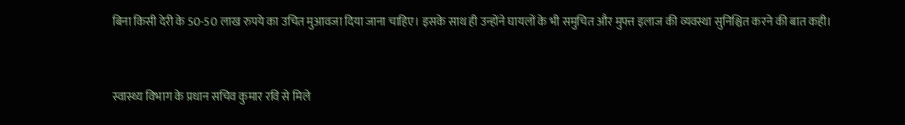बिना किसी देरी के 50-50 लाख रुपये का उचित मुआवजा दिया जाना चाहिए। इसके साथ ही उन्होंने घायलों के भी समुचित और मुफ्त इलाज की व्यवस्था सुनिश्चित करने की बात कही।


स्वास्थ्य विभाग के प्रधान सचिव कुमार रवि से मिले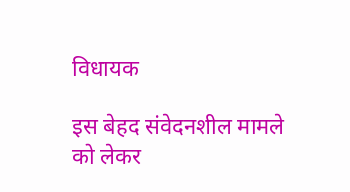विधायक

इस बेहद संवेदनशील मामले को लेकर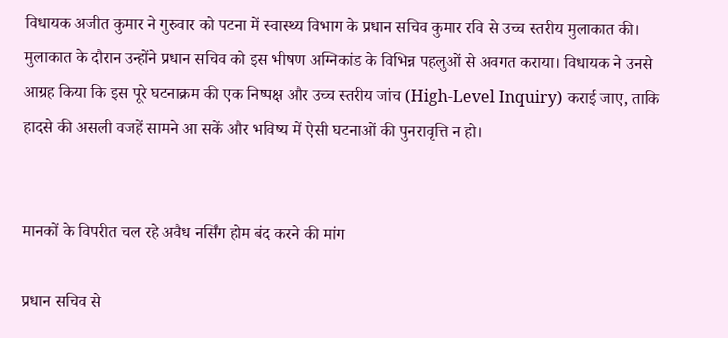विधायक अजीत कुमार ने गुरुवार को पटना में स्वास्थ्य विभाग के प्रधान सचिव कुमार रवि से उच्च स्तरीय मुलाकात की। मुलाकात के दौरान उन्होंने प्रधान सचिव को इस भीषण अग्निकांड के विभिन्न पहलुओं से अवगत कराया। विधायक ने उनसे आग्रह किया कि इस पूरे घटनाक्रम की एक निष्पक्ष और उच्च स्तरीय जांच (High-Level Inquiry) कराई जाए, ताकि हादसे की असली वजहें सामने आ सकें और भविष्य में ऐसी घटनाओं की पुनरावृत्ति न हो।


मानकों के विपरीत चल रहे अवैध नर्सिंग होम बंद करने की मांग

प्रधान सचिव से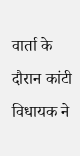वार्ता के दौरान कांटी विधायक ने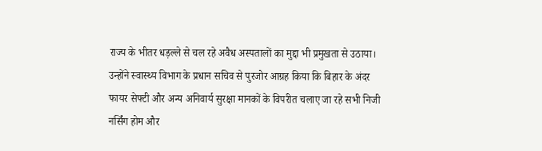राज्य के भीतर धड़ल्ले से चल रहे अवैध अस्पतालों का मुद्दा भी प्रमुखता से उठाया। उन्होंने स्वास्थ्य विभाग के प्रधान सचिव से पुरजोर आग्रह किया कि बिहार के अंदर फायर सेफ्टी और अन्य अनिवार्य सुरक्षा मानकों के विपरीत चलाए जा रहे सभी निजी नर्सिंग होम और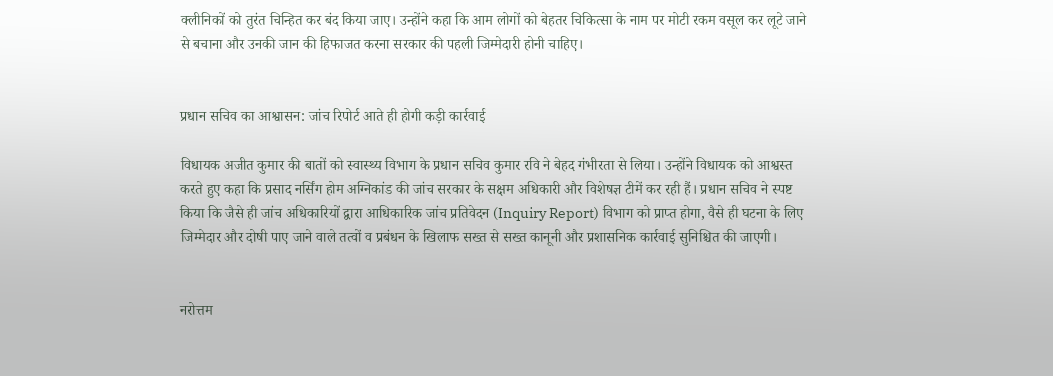क्लीनिकों को तुरंत चिन्हित कर बंद किया जाए। उन्होंने कहा कि आम लोगों को बेहतर चिकित्सा के नाम पर मोटी रकम वसूल कर लूटे जाने से बचाना और उनकी जान की हिफाजत करना सरकार की पहली जिम्मेदारी होनी चाहिए।


प्रधान सचिव का आश्वासन: जांच रिपोर्ट आते ही होगी कड़ी कार्रवाई

विधायक अजीत कुमार की बातों को स्वास्थ्य विभाग के प्रधान सचिव कुमार रवि ने बेहद गंभीरता से लिया। उन्होंने विधायक को आश्वस्त करते हुए कहा कि प्रसाद नर्सिंग होम अग्निकांड की जांच सरकार के सक्षम अधिकारी और विशेषज्ञ टीमें कर रही हैं। प्रधान सचिव ने स्पष्ट किया कि जैसे ही जांच अधिकारियों द्वारा आधिकारिक जांच प्रतिवेदन (Inquiry Report) विभाग को प्राप्त होगा, वैसे ही घटना के लिए जिम्मेदार और दोषी पाए जाने वाले तत्वों व प्रबंधन के खिलाफ सख्त से सख्त कानूनी और प्रशासनिक कार्रवाई सुनिश्चित की जाएगी।


नरोत्तम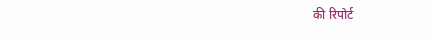की रिपोर्ट